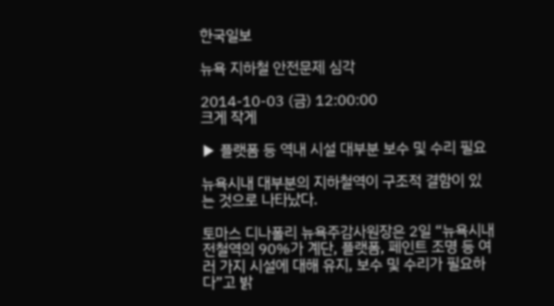한국일보

뉴욕 지하철 안전문제 심각

2014-10-03 (금) 12:00:00
크게 작게

▶ 플랫폼 등 역내 시설 대부분 보수 및 수리 필요

뉴욕시내 대부분의 지하철역이 구조적 결함이 있는 것으로 나타났다.

토마스 디나폴리 뉴욕주감사원장은 2일 “뉴욕시내 전철역의 90%가 계단, 플랫폼, 페인트 조명 등 여러 가지 시설에 대해 유지, 보수 및 수리가 필요하다”고 밝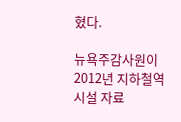혔다.

뉴욕주감사원이 2012년 지하철역 시설 자료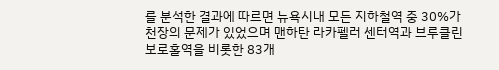를 분석한 결과에 따르면 뉴욕시내 모든 지하철역 중 30%가 천장의 문제가 있었으며 맨하탄 라카펠러 센터역과 브루클린 보로홀역을 비롯한 83개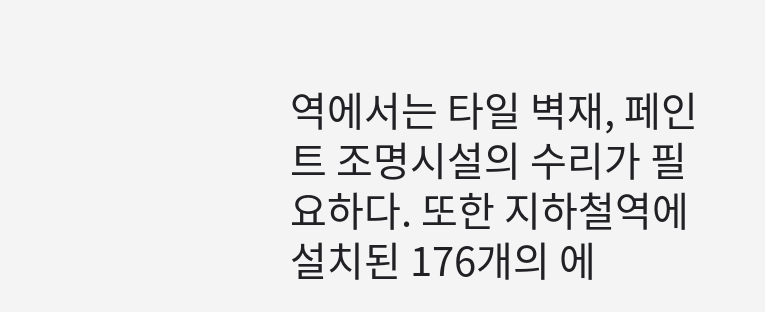역에서는 타일 벽재, 페인트 조명시설의 수리가 필요하다. 또한 지하철역에 설치된 176개의 에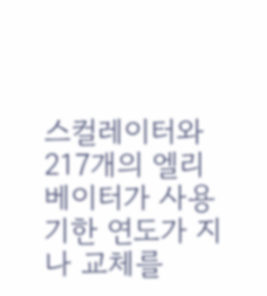스컬레이터와 217개의 엘리베이터가 사용기한 연도가 지나 교체를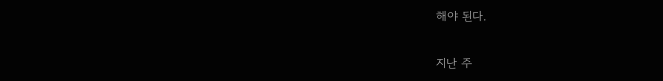해야 된다.

지난 주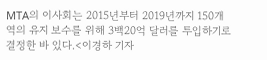MTA의 이사회는 2015년부터 2019년까지 150개 역의 유지 보수를 위해 3백20억 달러를 투입하기로 결정한 바 있다.<이경하 기자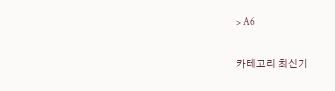> A6

카테고리 최신기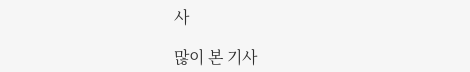사

많이 본 기사